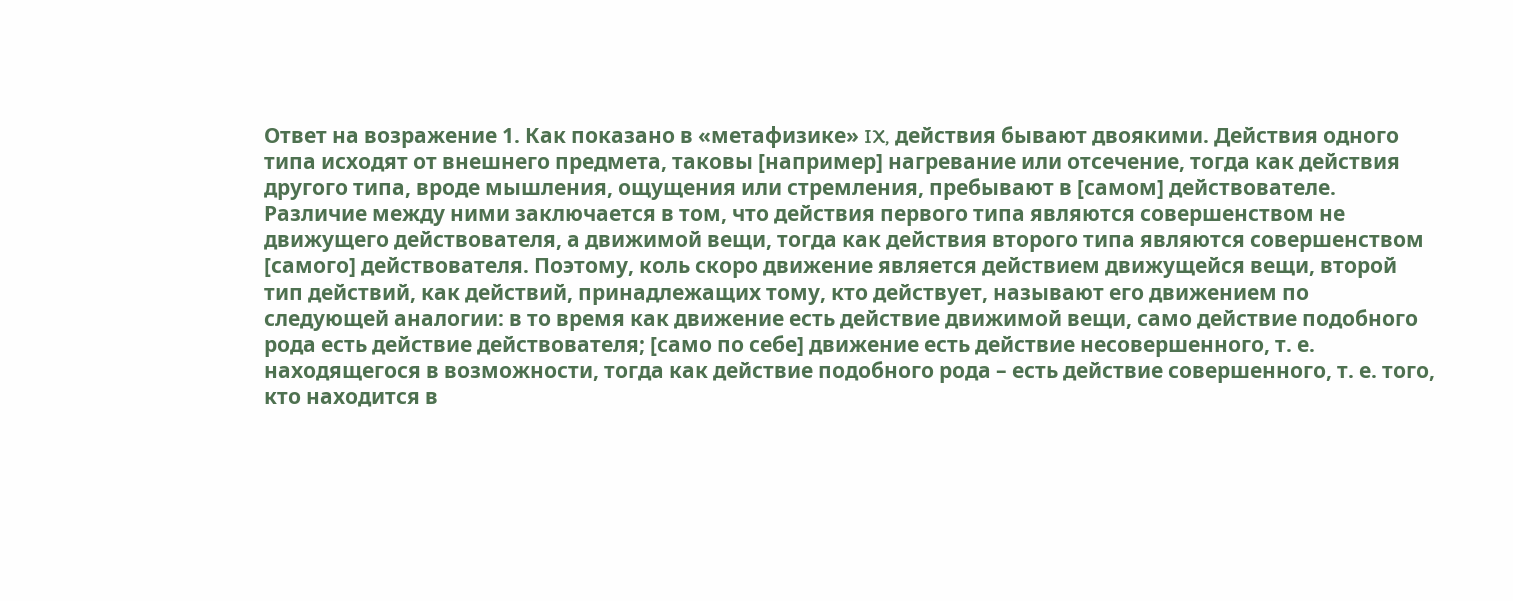Ответ на возражение 1. Как показано в «метафизике» IX, действия бывают двоякими. Действия одного типа исходят от внешнего предмета, таковы [например] нагревание или отсечение, тогда как действия другого типа, вроде мышления, ощущения или стремления, пребывают в [самом] действователе. Различие между ними заключается в том, что действия первого типа являются совершенством не движущего действователя, а движимой вещи, тогда как действия второго типа являются совершенством [самого] действователя. Поэтому, коль скоро движение является действием движущейся вещи, второй тип действий, как действий, принадлежащих тому, кто действует, называют его движением по следующей аналогии: в то время как движение есть действие движимой вещи, само действие подобного рода есть действие действователя; [само по себе] движение есть действие несовершенного, т. е. находящегося в возможности, тогда как действие подобного рода – есть действие совершенного, т. е. того, кто находится в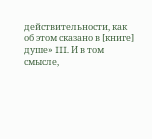действительности, как об этом сказано в [книге] душе» III. И в том смысле,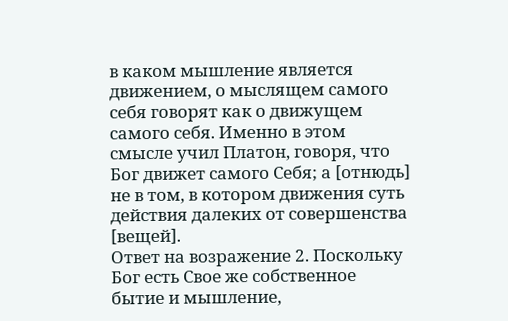в каком мышление является движением, о мыслящем самого себя говорят как о движущем самого себя. Именно в этом смысле учил Платон, говоря, что Бог движет самого Себя; а [отнюдь] не в том, в котором движения суть действия далеких от совершенства [вещей].
Ответ на возражение 2. Поскольку Бог есть Свое же собственное бытие и мышление,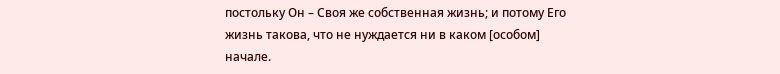постольку Он – Своя же собственная жизнь; и потому Его жизнь такова, что не нуждается ни в каком [особом] начале.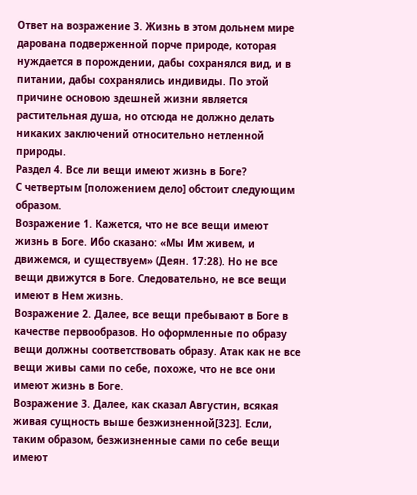Ответ на возражение 3. Жизнь в этом дольнем мире дарована подверженной порче природе, которая нуждается в порождении, дабы сохранялся вид, и в питании, дабы сохранялись индивиды. По этой причине основою здешней жизни является растительная душа, но отсюда не должно делать никаких заключений относительно нетленной природы.
Раздел 4. Все ли вещи имеют жизнь в Боге?
С четвертым [положением дело] обстоит следующим образом.
Возражение 1. Кажется, что не все вещи имеют жизнь в Боге. Ибо сказано: «Мы Им живем, и движемся, и существуем» (Деян. 17:28). Но не все вещи движутся в Боге. Следовательно, не все вещи имеют в Нем жизнь.
Возражение 2. Далее, все вещи пребывают в Боге в качестве первообразов. Но оформленные по образу вещи должны соответствовать образу. Атак как не все вещи живы сами по себе, похоже, что не все они имеют жизнь в Боге.
Возражение 3. Далее, как сказал Августин, всякая живая сущность выше безжизненной[323]. Если, таким образом, безжизненные сами по себе вещи имеют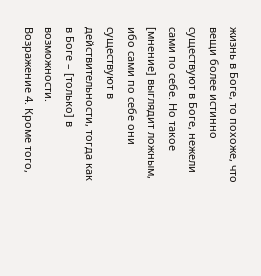жизнь в Боге, то похоже, что вещи более истинно существуют в Боге, нежели сами по себе. Но такое [мнение] выглядит ложным, ибо сами по себе они существуют в действительности, тогда как в Боге – [только] в возможности.
Возражение 4. Кроме того,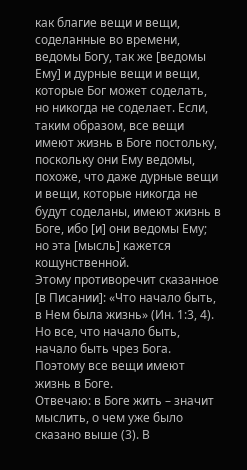как благие вещи и вещи, соделанные во времени, ведомы Богу, так же [ведомы Ему] и дурные вещи и вещи, которые Бог может соделать, но никогда не соделает. Если, таким образом, все вещи имеют жизнь в Боге постольку, поскольку они Ему ведомы, похоже, что даже дурные вещи и вещи, которые никогда не будут соделаны, имеют жизнь в Боге, ибо [и] они ведомы Ему; но эта [мысль] кажется кощунственной.
Этому противоречит сказанное [в Писании]: «Что начало быть, в Нем была жизнь» (Ин. 1:3, 4). Но все, что начало быть, начало быть чрез Бога. Поэтому все вещи имеют жизнь в Боге.
Отвечаю: в Боге жить – значит мыслить, о чем уже было сказано выше (3). В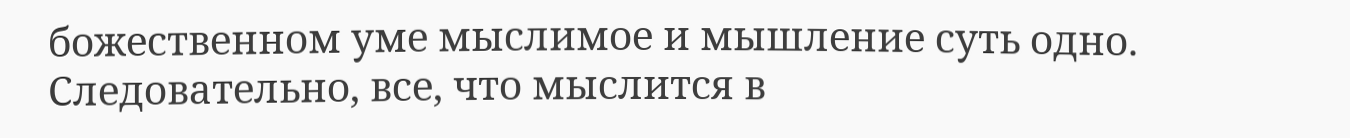божественном уме мыслимое и мышление суть одно. Следовательно, все, что мыслится в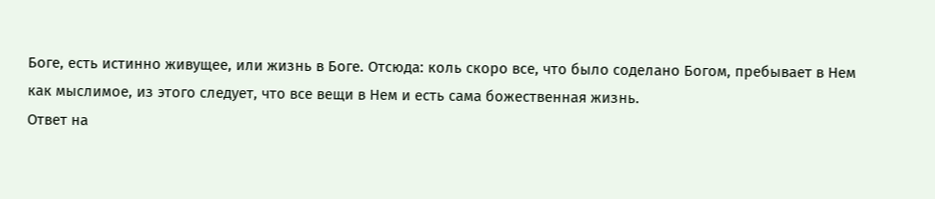Боге, есть истинно живущее, или жизнь в Боге. Отсюда: коль скоро все, что было соделано Богом, пребывает в Нем как мыслимое, из этого следует, что все вещи в Нем и есть сама божественная жизнь.
Ответ на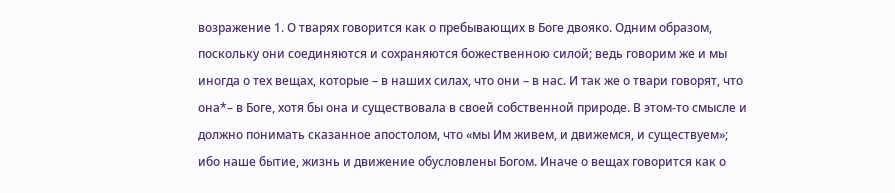возражение 1. О тварях говорится как о пребывающих в Боге двояко. Одним образом, поскольку они соединяются и сохраняются божественною силой; ведь говорим же и мы иногда о тех вещах, которые – в наших силах, что они – в нас. И так же о твари говорят, что она*– в Боге, хотя бы она и существовала в своей собственной природе. В этом-то смысле и должно понимать сказанное апостолом, что «мы Им живем, и движемся, и существуем»; ибо наше бытие, жизнь и движение обусловлены Богом. Иначе о вещах говорится как о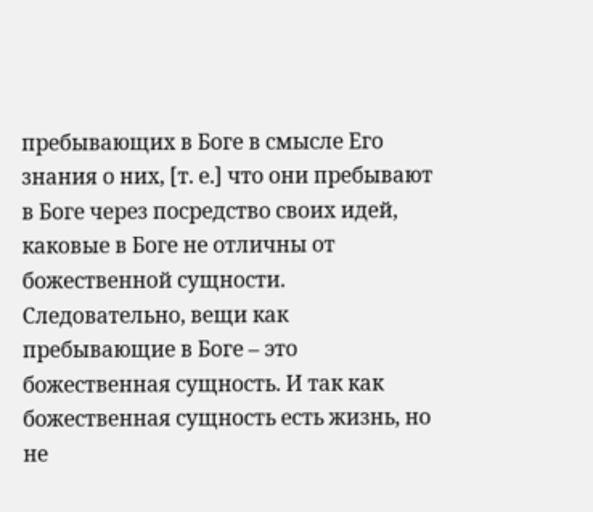пребывающих в Боге в смысле Его знания о них, [т. е.] что они пребывают в Боге через посредство своих идей, каковые в Боге не отличны от божественной сущности. Следовательно, вещи как пребывающие в Боге – это божественная сущность. И так как божественная сущность есть жизнь, но не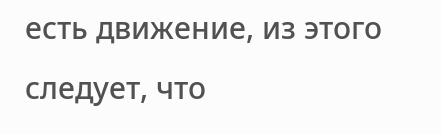есть движение, из этого следует, что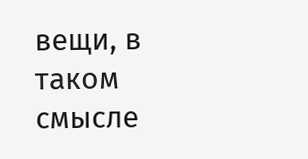вещи, в таком смысле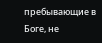пребывающие в Боге, не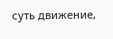суть движение,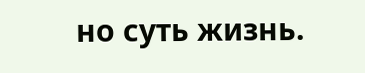но суть жизнь.